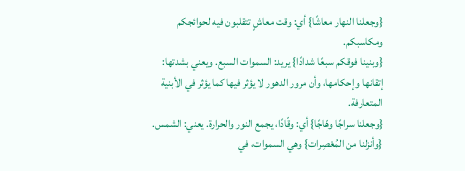{وجعلنا النهار معاشًا} أي: وقت معاشٍ تتقلبون فيه لحوائجكم ومكاسبكم.
{وبنينا فوقكم سبعًا شدادًا} يريد: السموات السبع. ويعني بشدتها: إتقانها وإحكامها، وأن مرور الدهور لا يؤثر فيها كما يؤثر في الأبنية المتعارفة.
{وجعلنا سراجًا وهّاجًا} أي: وقّادًا، يجمع النور والحرارة. يعني: الشمس.
{وأنزلنا من المُعْصِرات} وهي السموات، في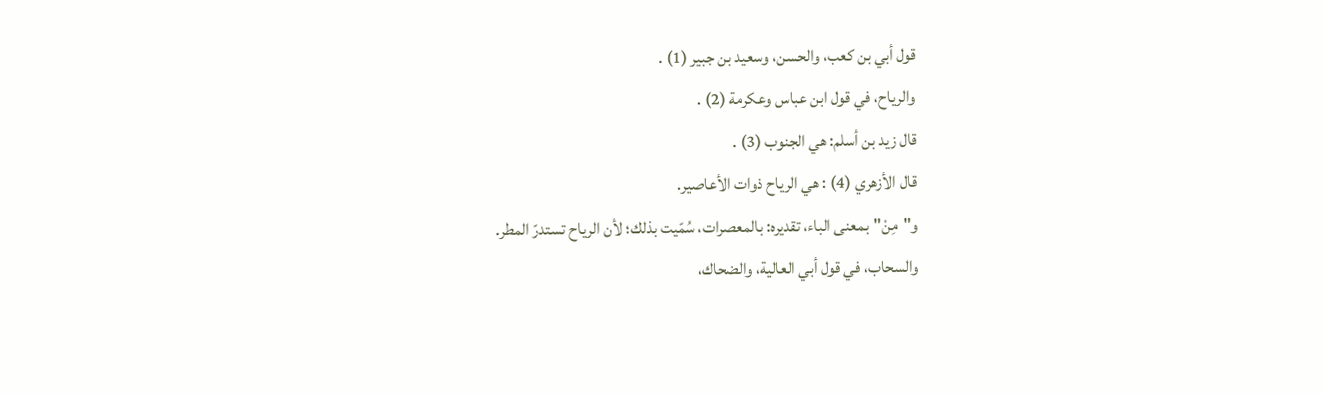قول أبي بن كعب، والحسن، وسعيد بن جبير (1) .
والرياح، في قول ابن عباس وعكرمة (2) .
قال زيد بن أسلم: هي الجنوب (3) .
قال الأزهري (4) : هي الرياح ذوات الأعاصير.
و"مِنْ"بمعنى الباء، تقديره: بالمعصرات، سُمّيت بذلك؛ لأن الرياح تستدرّ المطر.
والسحاب، في قول أبي العالية، والضحاك،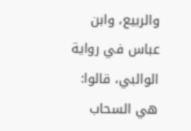والربيع، وابن عباس في رواية الوالبي، قالوا: هي السحاب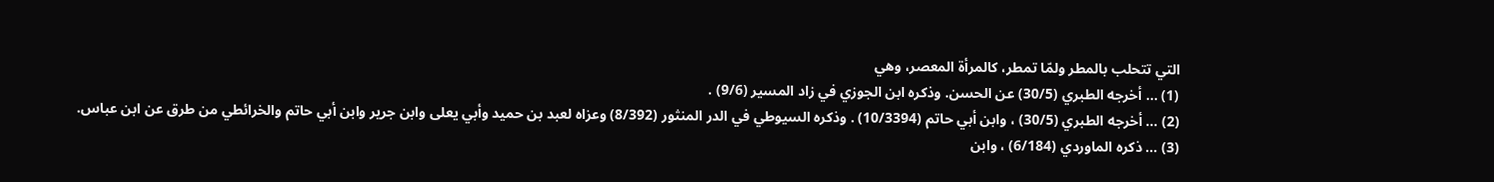التي تتحلب بالمطر ولمّا تمطر، كالمرأة المعصر، وهي
(1) ... أخرجه الطبري (30/5) عن الحسن. وذكره ابن الجوزي في زاد المسير (9/6) .
(2) ... أخرجه الطبري (30/5) ، وابن أبي حاتم (10/3394) . وذكره السيوطي في الدر المنثور (8/392) وعزاه لعبد بن حميد وأبي يعلى وابن جرير وابن أبي حاتم والخرائطي من طرق عن ابن عباس.
(3) ... ذكره الماوردي (6/184) ، وابن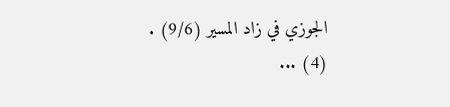الجوزي في زاد المسير (9/6) .
(4) ...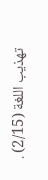تهذيب اللغة (2/15) .